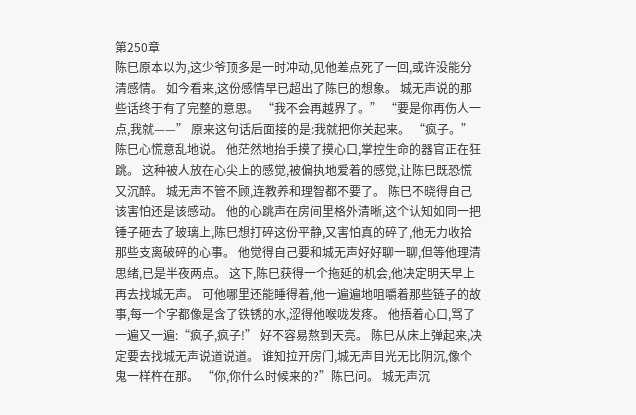第250章
陈巳原本以为,这少爷顶多是一时冲动,见他差点死了一回,或许没能分清感情。 如今看来,这份感情早已超出了陈巳的想象。 城无声说的那些话终于有了完整的意思。 “我不会再越界了。” “要是你再伤人一点,我就——” 原来这句话后面接的是:我就把你关起来。 “疯子。”陈巳心慌意乱地说。 他茫然地抬手摸了摸心口,掌控生命的器官正在狂跳。 这种被人放在心尖上的感觉,被偏执地爱着的感觉,让陈巳既恐慌又沉醉。 城无声不管不顾,连教养和理智都不要了。 陈巳不晓得自己该害怕还是该感动。 他的心跳声在房间里格外清晰,这个认知如同一把锤子砸去了玻璃上,陈巳想打碎这份平静,又害怕真的碎了,他无力收拾那些支离破碎的心事。 他觉得自己要和城无声好好聊一聊,但等他理清思绪,已是半夜两点。 这下,陈巳获得一个拖延的机会,他决定明天早上再去找城无声。 可他哪里还能睡得着,他一遍遍地咀嚼着那些链子的故事,每一个字都像是含了铁锈的水,涩得他喉咙发疼。 他捂着心口,骂了一遍又一遍:“疯子,疯子!” 好不容易熬到天亮。 陈巳从床上弹起来,决定要去找城无声说道说道。 谁知拉开房门,城无声目光无比阴沉,像个鬼一样杵在那。 “你,你什么时候来的?”陈巳问。 城无声沉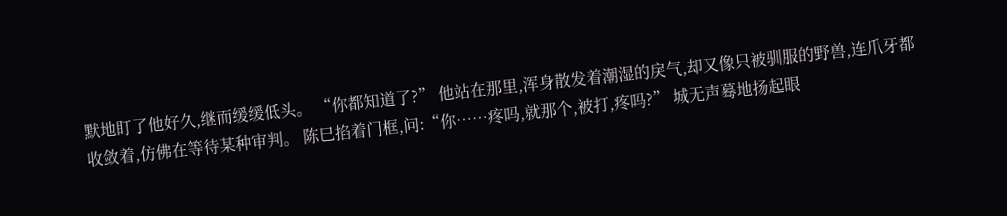默地盯了他好久,继而缓缓低头。 “你都知道了?” 他站在那里,浑身散发着潮湿的戾气,却又像只被驯服的野兽,连爪牙都收敛着,仿佛在等待某种审判。 陈巳掐着门框,问:“你……疼吗,就那个,被打,疼吗?” 城无声蓦地扬起眼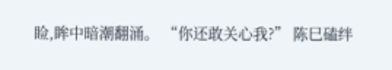睑,眸中暗潮翻涌。 “你还敢关心我?” 陈巳磕绊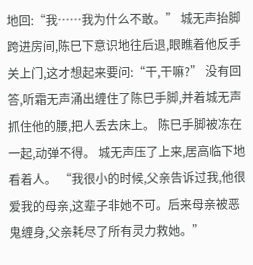地回:“我……我为什么不敢。” 城无声抬脚跨进房间,陈巳下意识地往后退,眼瞧着他反手关上门,这才想起来要问:“干,干嘛?” 没有回答,听霜无声涌出缠住了陈巳手脚,并着城无声抓住他的腰,把人丢去床上。 陈巳手脚被冻在一起,动弹不得。 城无声压了上来,居高临下地看着人。 “我很小的时候,父亲告诉过我,他很爱我的母亲,这辈子非她不可。后来母亲被恶鬼缠身,父亲耗尽了所有灵力救她。”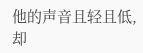他的声音且轻且低,却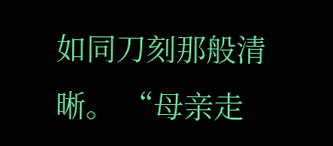如同刀刻那般清晰。 “母亲走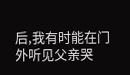后,我有时能在门外听见父亲哭